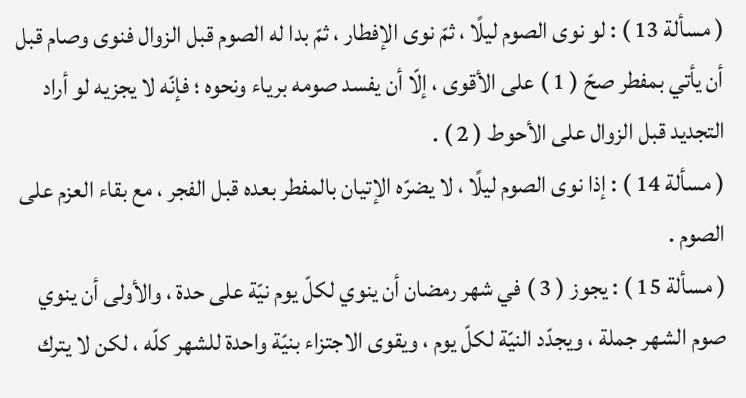( مسألة 13 ) : لو نوى الصوم ليلًا ، ثمّ نوى الإفطار ، ثمّ بدا له الصوم قبل الزوال فنوى وصام قبل أن يأتي بمفطر صحّ ( 1 ) على الأقوى ، إلّا أن يفسد صومه برياء ونحوه ؛ فإنّه لا يجزيه لو أراد التجديد قبل الزوال على الأحوط ( 2 ) .
( مسألة 14 ) : إذا نوى الصوم ليلًا ، لا يضرّه الإتيان بالمفطر بعده قبل الفجر ، مع بقاء العزم على الصوم .
( مسألة 15 ) : يجوز ( 3 ) في شهر رمضان أن ينوي لكلّ يوم نيّة على حدة ، والأولى أن ينوي صوم الشهر جملة ، ويجدّد النيّة لكلّ يوم ، ويقوى الاجتزاء بنيّة واحدة للشهر كلّه ، لكن لا يترك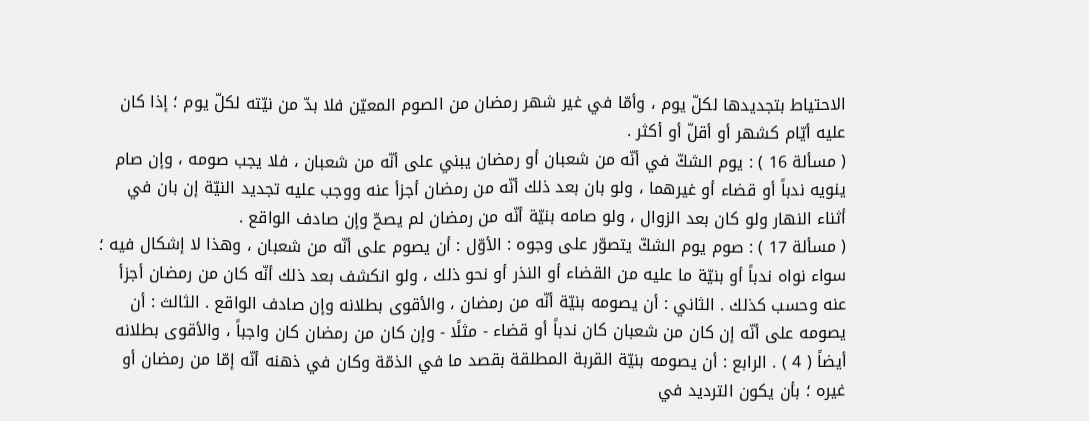الاحتياط بتجديدها لكلّ يوم ، وأمّا في غير شهر رمضان من الصوم المعيّن فلا بدّ من نيّته لكلّ يوم ؛ إذا كان عليه أيّام كشهر أو أقلّ أو أكثر .
( مسألة 16 ) : يوم الشكّ في أنّه من شعبان أو رمضان يبني على أنّه من شعبان ، فلا يجب صومه ، وإن صام ينويه ندباً أو قضاء أو غيرهما ، ولو بان بعد ذلك أنّه من رمضان أجزأ عنه ووجب عليه تجديد النيّة إن بان في أثناء النهار ولو كان بعد الزوال ، ولو صامه بنيّة أنّه من رمضان لم يصحّ وإن صادف الواقع .
( مسألة 17 ) : صوم يوم الشكّ يتصوّر على وجوه : الأوّل : أن يصوم على أنّه من شعبان ، وهذا لا إشكال فيه ؛ سواء نواه ندباً أو بنيّة ما عليه من القضاء أو النذر أو نحو ذلك ، ولو انكشف بعد ذلك أنّه كان من رمضان أجزأ عنه وحسب كذلك . الثاني : أن يصومه بنيّة أنّه من رمضان ، والأقوى بطلانه وإن صادف الواقع . الثالث : أن يصومه على أنّه إن كان من شعبان كان ندباً أو قضاء - مثلًا - وإن كان من رمضان كان واجباً ، والأقوى بطلانه أيضاً ( 4 ) . الرابع : أن يصومه بنيّة القربة المطلقة بقصد ما في الذمّة وكان في ذهنه أنّه إمّا من رمضان أو غيره ؛ بأن يكون الترديد في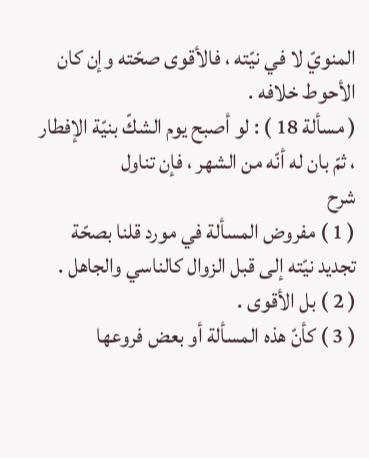المنويّ لا في نيّته ، فالأقوى صحّته وإن كان الأحوط خلافه .
( مسألة 18 ) : لو أصبح يوم الشكّ بنيّة الإفطار ، ثمّ بان له أنّه من الشهر ، فإن تناول
شرح
( 1 ) مفروض المسألة في مورد قلنا بصحّة تجديد نيّته إلى قبل الزوال كالناسي والجاهل .
( 2 ) بل الأقوى .
( 3 ) كأنّ هذه المسألة أو بعض فروعها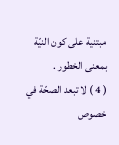مبتنية على كون النيّة بمعنى الخطور .
( 4 ) لا تبعد الصحّة في خصوص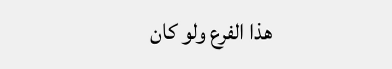هذا الفرع ولو كان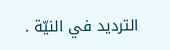الترديد في النيّة .